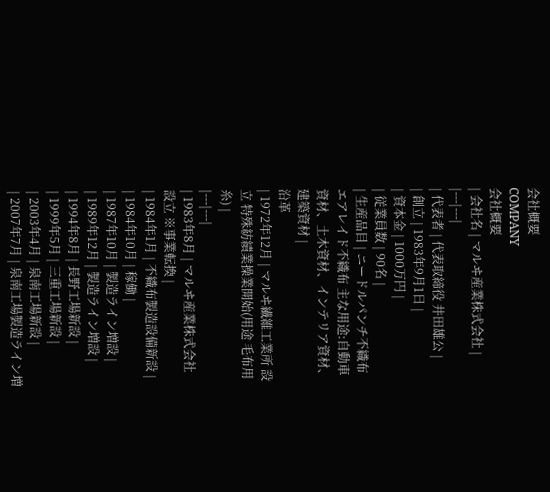会社概要
COMPANY
会社概要
| 会社名 | マルヰ産業株式会社 |
|---|---|
| 代表者 | 代表取締役 井田雄公 |
| 創立 | 1983年9月1日 |
| 資本金 | 1000万円 |
| 従業員数 | 90名 |
| 生産品目 | ニードルパンチ不織布 エアレイド不織布 主な用途:自動車資材、土木資材、インテリア資材、建築資材 |
沿革
| 1972年12月 | マルヰ繊維工業所 設立 特殊紡績業操業開始(用途 毛布用糸) |
|---|---|
| 1983年8月 | マルヰ産業株式会社 設立 ※事業転換 |
| 1984年1月 | 不織布製造設備新設 |
| 1984年10月 | 稼働 |
| 1987年10月 | 製造ライン増設 |
| 1989年12月 | 製造ライン増設 |
| 1994年8月 | 長野工場新設 |
| 1999年5月 | 三重工場新設 |
| 2003年4月 | 泉南工場新設 |
| 2007年7月 | 泉南工場製造ライン増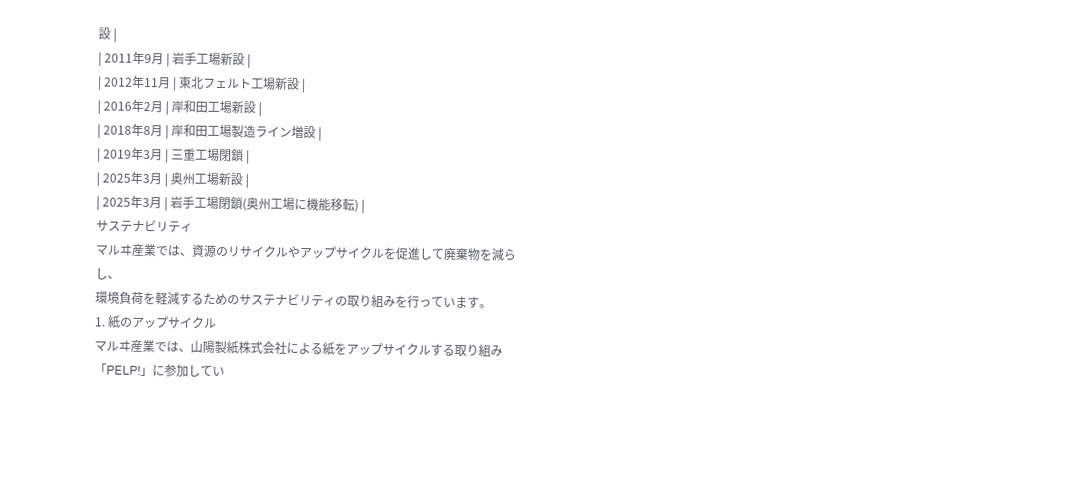設 |
| 2011年9月 | 岩手工場新設 |
| 2012年11月 | 東北フェルト工場新設 |
| 2016年2月 | 岸和田工場新設 |
| 2018年8月 | 岸和田工場製造ライン増設 |
| 2019年3月 | 三重工場閉鎖 |
| 2025年3月 | 奥州工場新設 |
| 2025年3月 | 岩手工場閉鎖(奥州工場に機能移転) |
サステナビリティ
マルヰ産業では、資源のリサイクルやアップサイクルを促進して廃棄物を減らし、
環境負荷を軽減するためのサステナビリティの取り組みを行っています。
1. 紙のアップサイクル
マルヰ産業では、山陽製紙株式会社による紙をアップサイクルする取り組み「PELP!」に参加してい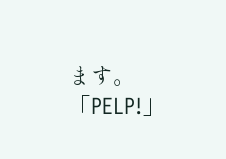ます。
「PELP!」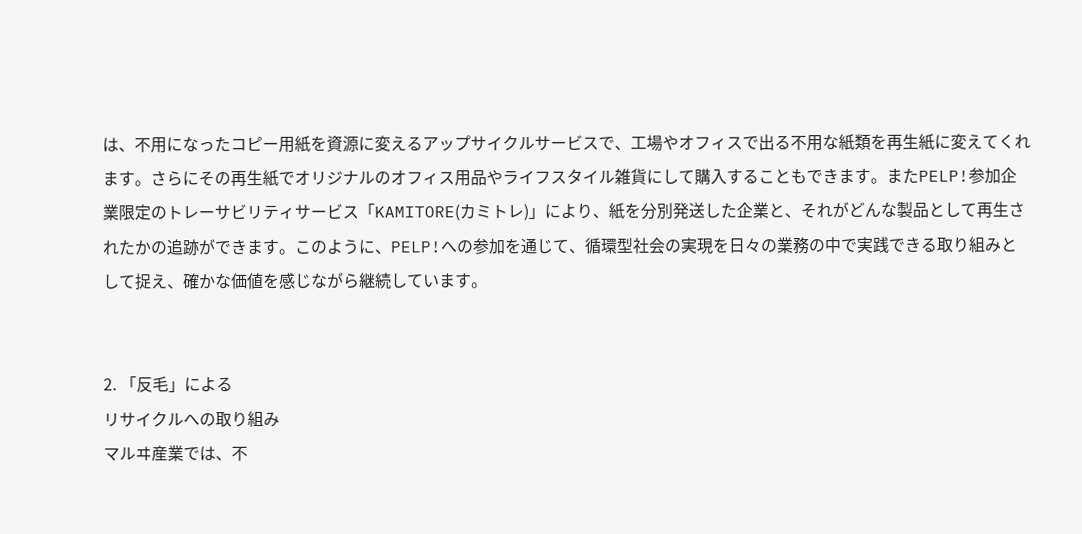は、不用になったコピー用紙を資源に変えるアップサイクルサービスで、工場やオフィスで出る不用な紙類を再生紙に変えてくれます。さらにその再生紙でオリジナルのオフィス用品やライフスタイル雑貨にして購入することもできます。またPELP!参加企業限定のトレーサビリティサービス「KAMITORE(カミトレ)」により、紙を分別発送した企業と、それがどんな製品として再生されたかの追跡ができます。このように、PELP!への参加を通じて、循環型社会の実現を日々の業務の中で実践できる取り組みとして捉え、確かな価値を感じながら継続しています。


2. 「反毛」による
リサイクルへの取り組み
マルヰ産業では、不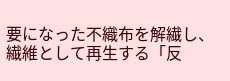要になった不織布を解繊し、繊維として再生する「反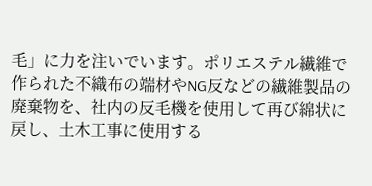毛」に力を注いでいます。ポリエステル繊維で作られた不織布の端材やNG反などの繊維製品の廃棄物を、社内の反毛機を使用して再び綿状に戻し、土木工事に使用する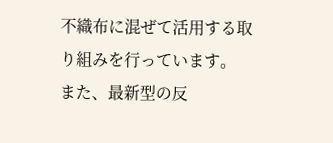不織布に混ぜて活用する取り組みを行っています。
また、最新型の反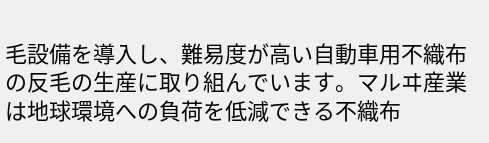毛設備を導入し、難易度が高い自動車用不織布の反毛の生産に取り組んでいます。マルヰ産業は地球環境への負荷を低減できる不織布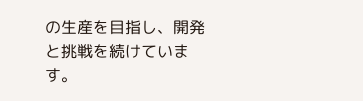の生産を目指し、開発と挑戦を続けています。